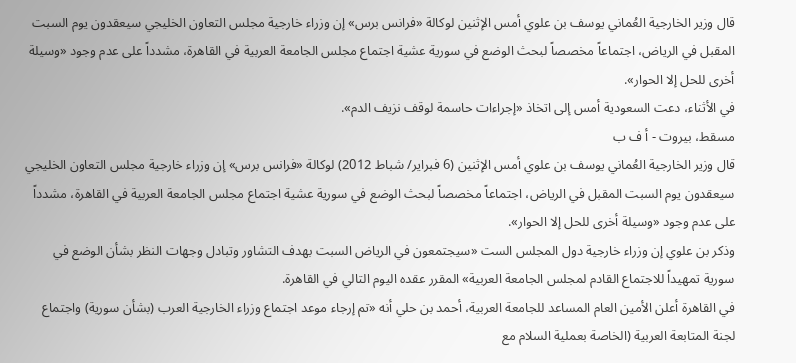قال وزير الخارجية العُماني يوسف بن علوي أمس الإثنين لوكالة «فرانس برس» إن وزراء خارجية مجلس التعاون الخليجي سيعقدون يوم السبت المقبل في الرياض، اجتماعاً مخصصاً لبحث الوضع في سورية عشية اجتماع مجلس الجامعة العربية في القاهرة، مشدداً على عدم وجود «وسيلة أخرى للحل إلا الحوار».
في الأثناء، دعت السعودية أمس إلى اتخاذ «إجراءات حاسمة لوقف نزيف الدم».
مسقط، بيروت - أ ف ب
قال وزير الخارجية العُماني يوسف بن علوي أمس الإثنين (6 فبراير/ شباط 2012) لوكالة «فرانس برس» إن وزراء خارجية مجلس التعاون الخليجي سيعقدون يوم السبت المقبل في الرياض، اجتماعاً مخصصاً لبحث الوضع في سورية عشية اجتماع مجلس الجامعة العربية في القاهرة، مشدداً على عدم وجود «وسيلة أخرى للحل إلا الحوار».
وذكر بن علوي إن وزراء خارجية دول المجلس الست «سيجتمعون في الرياض السبت بهدف التشاور وتبادل وجهات النظر بشأن الوضع في سورية تمهيداً للاجتماع القادم لمجلس الجامعة العربية» المقرر عقده اليوم التالي في القاهرة.
في القاهرة أعلن الأمين العام المساعد للجامعة العربية، أحمد بن حلي أنه «تم إرجاء موعد اجتماع وزراء الخارجية العرب (بشأن سورية) واجتماع لجنة المتابعة العربية (الخاصة بعملية السلام مع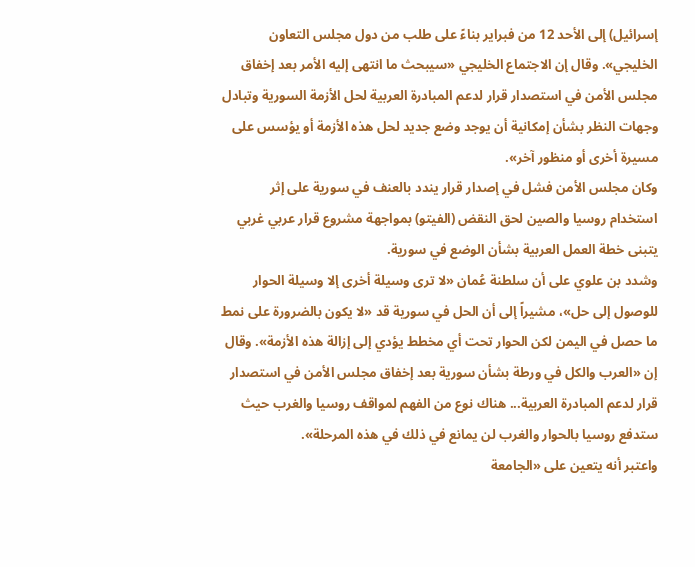إسرائيل) إلى الأحد 12 من فبراير بناءً على طلب من دول مجلس التعاون الخليجي». وقال إن الاجتماع الخليجي «سيبحث ما انتهى إليه الأمر بعد إخفاق مجلس الأمن في استصدار قرار لدعم المبادرة العربية لحل الأزمة السورية وتبادل وجهات النظر بشأن إمكانية أن يوجد وضع جديد لحل هذه الأزمة أو يؤسس على مسيرة أخرى أو منظور آخر».
وكان مجلس الأمن فشل في إصدار قرار يندد بالعنف في سورية على إثر استخدام روسيا والصين لحق النقض (الفيتو) بمواجهة مشروع قرار عربي غربي يتبنى خطة العمل العربية بشأن الوضع في سورية.
وشدد بن علوي على أن سلطنة عُمان «لا ترى وسيلة أخرى إلا وسيلة الحوار للوصول إلى حل»، مشيراً إلى أن الحل في سورية قد «لا يكون بالضرورة على نمط ما حصل في اليمن لكن الحوار تحت أي مخطط يؤدي إلى إزالة هذه الأزمة». وقال إن «العرب والكل في ورطة بشأن سورية بعد إخفاق مجلس الأمن في استصدار قرار لدعم المبادرة العربية... هناك نوع من الفهم لمواقف روسيا والغرب حيث ستدفع روسيا بالحوار والغرب لن يمانع في ذلك في هذه المرحلة».
واعتبر أنه يتعين على «الجامعة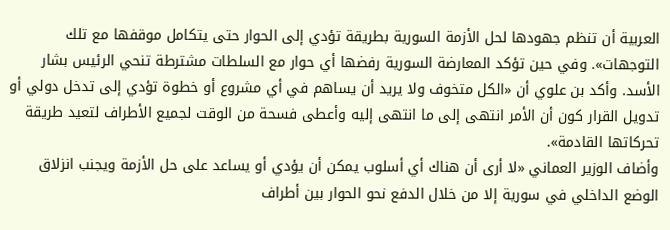العربية أن تنظم جهودها لحل الأزمة السورية بطريقة تؤدي إلى الحوار حتى يتكامل موقفها مع تلك التوجهات». وفي حين تؤكد المعارضة السورية رفضها أي حوار مع السلطات مشترطة تنحي الرئيس بشار الأسد. وأكد بن علوي أن «الكل متخوف ولا يريد أن يساهم في أي مشروع أو خطوة تؤدي إلى تدخل دولي أو تدويل القرار كون أن الأمر انتهى إلى ما انتهى إليه وأعطى فسحة من الوقت لجميع الأطراف لتعيد طريقة تحركاتها القادمة».
وأضاف الوزير العماني «لا أرى أن هناك أي أسلوب يمكن أن يؤدي أو يساعد على حل الأزمة ويجنب انزلاق الوضع الداخلي في سورية إلا من خلال الدفع نحو الحوار بين أطراف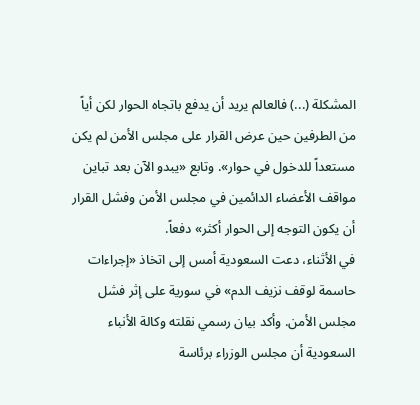المشكلة (...) فالعالم يريد أن يدفع باتجاه الحوار لكن أياً من الطرفين حين عرض القرار على مجلس الأمن لم يكن مستعداً للدخول في حوار». وتابع «يبدو الآن بعد تباين مواقف الأعضاء الدائمين في مجلس الأمن وفشل القرار أن يكون التوجه إلى الحوار أكثر» دفعاً.
في الأثناء، دعت السعودية أمس إلى اتخاذ «إجراءات حاسمة لوقف نزيف الدم» في سورية على إثر فشل مجلس الأمن. وأكد بيان رسمي نقلته وكالة الأنباء السعودية أن مجلس الوزراء برئاسة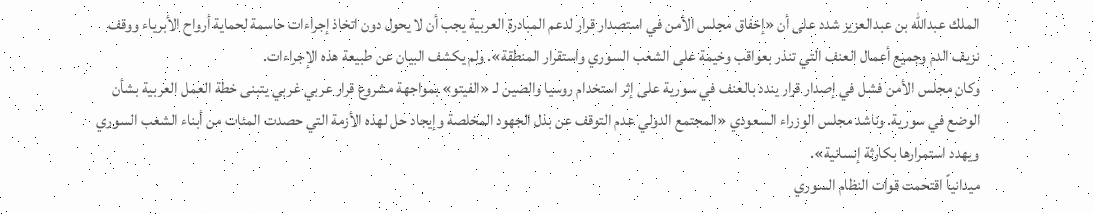الملك عبدالله بن عبدالعزيز شدد على أن «إخفاق مجلس الأمن في استصدار قرار لدعم المبادرة العربية يجب أن لا يحول دون اتخاذ إجراءات حاسمة لحماية أرواح الأبرياء ووقف نزيف الدم وجميع أعمال العنف التي تنذر بعواقب وخيمة على الشعب السوري واستقرار المنطقة». ولم يكشف البيان عن طبيعة هذه الإجراءات.
وكان مجلس الأمن فشل في إصدار قرار يندد بالعنف في سورية على إثر استخدام روسيا والصين لـ «الفيتو» بمواجهة مشروع قرار عربي غربي يتبنى خطة العمل العربية بشأن الوضع في سورية. وناشد مجلس الوزراء السعودي «المجتمع الدولي عدم التوقف عن بذل الجهود المخلصة وإيجاد حل لهذه الأزمة التي حصدت المئات من أبناء الشعب السوري ويهدد استمرارها بكارثة إنسانية».
ميدانياً اقتحمت قوات النظام السوري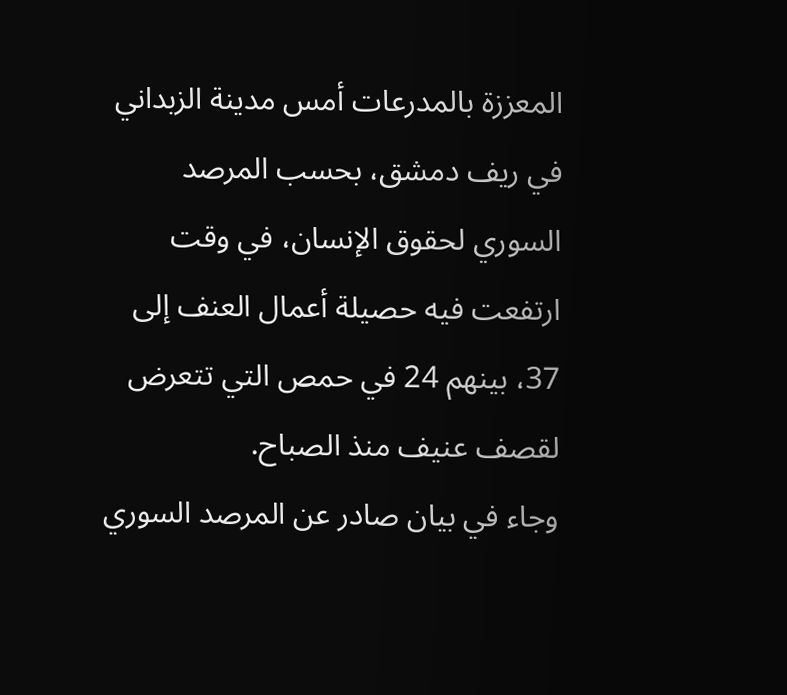المعززة بالمدرعات أمس مدينة الزبداني في ريف دمشق، بحسب المرصد السوري لحقوق الإنسان، في وقت ارتفعت فيه حصيلة أعمال العنف إلى 37، بينهم 24 في حمص التي تتعرض لقصف عنيف منذ الصباح.
وجاء في بيان صادر عن المرصد السوري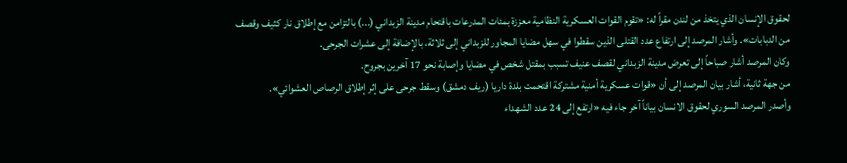لحقوق الإنسان الذي يتخذ من لندن مقراً له: «تقوم القوات العسكرية النظامية معززة بمئات المدرعات باقتحام مدينة الزبداني (...) بالتزامن مع إطلاق نار كثيف وقصف من الدبابات». وأشار المرصد إلى ارتفاع عدد القتلى الذين سقطوا في سهل مضايا المجاور للزبداني إلى ثلاثة، بالإضافة إلى عشرات الجرحى.
وكان المرصد أشار صباحاً إلى تعرض مدينة الزبداني لقصف عنيف تسبب بمقتل شخص في مضايا وإصابة نحو 17 آخرين بجروح.
من جهة ثانية، أشار بيان المرصد إلى أن «قوات عسكرية أمنية مشتركة اقتحمت بلدة داريا (ريف دمشق) وسقط جرحى على إثر إطلاق الرصاص العشوائي».
وأصدر المرصد السوري لحقوق الانسان بياناً آخر جاء فيه «ارتفع إلى 24 عدد الشهداء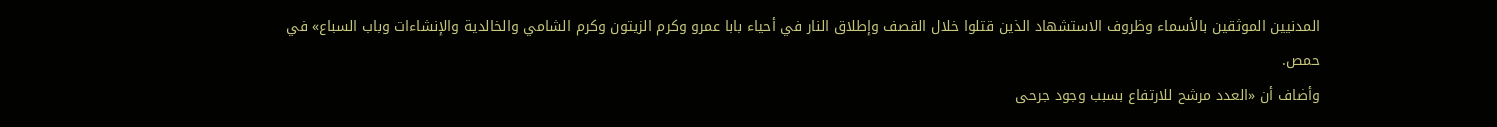المدنيين الموثقين بالأسماء وظروف الاستشهاد الذين قتلوا خلال القصف وإطلاق النار في أحياء بابا عمرو وكرم الزيتون وكرم الشامي والخالدية والإنشاءات وباب السباع» في حمص.
وأضاف أن «العدد مرشح للارتفاع بسبب وجود جرحى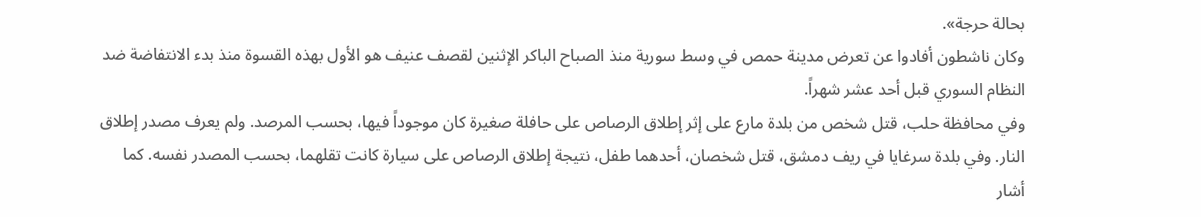بحالة حرجة».
وكان ناشطون أفادوا عن تعرض مدينة حمص في وسط سورية منذ الصباح الباكر الإثنين لقصف عنيف هو الأول بهذه القسوة منذ بدء الانتفاضة ضد النظام السوري قبل أحد عشر شهراً.
وفي محافظة حلب، قتل شخص من بلدة مارع على إثر إطلاق الرصاص على حافلة صغيرة كان موجوداً فيها، بحسب المرصد. ولم يعرف مصدر إطلاق النار. وفي بلدة سرغايا في ريف دمشق، قتل شخصان، أحدهما طفل، نتيجة إطلاق الرصاص على سيارة كانت تقلهما، بحسب المصدر نفسه. كما أشار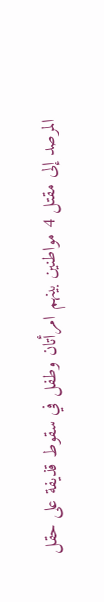المرصد إلى مقتل 4 مواطنين بينهم امرأتان وطفل في سقوط قذيفة على حقل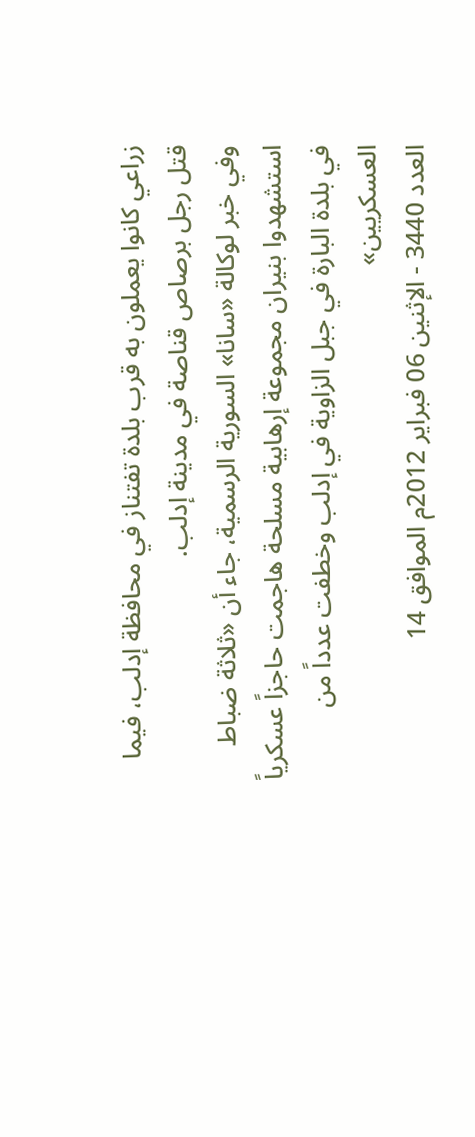زراعي كانوا يعملون به قرب بلدة تفتناز في محافظة إدلب، فيما قتل رجل برصاص قناصة في مدينة إدلب.
وفي خبر لوكالة «سانا» السورية الرسمية، جاء أن «ثلاثة ضباط استشهدوا بنيران مجموعة إرهابية مسلحة هاجمت حاجزاً عسكرياً في بلدة البارة في جبل الزاوية في إدلب وخطفت عدداً من العسكريين»
العدد 3440 - الإثنين 06 فبراير 2012م الموافق 14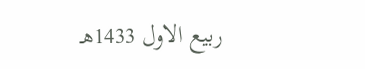ربيع الاول 1433هـ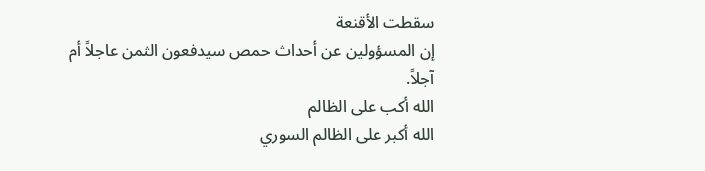سقطت الأقنعة
إن المسؤولين عن أحداث حمص سيدفعون الثمن عاجلاً أم آجلاً.
الله أكب على الظالم
الله أكبر على الظالم السوري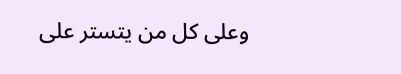وعلى كل من يتستر على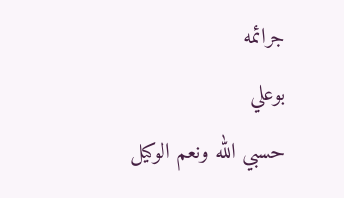جرائمه
بوعلي
حسبي الله ونعم الوكيل